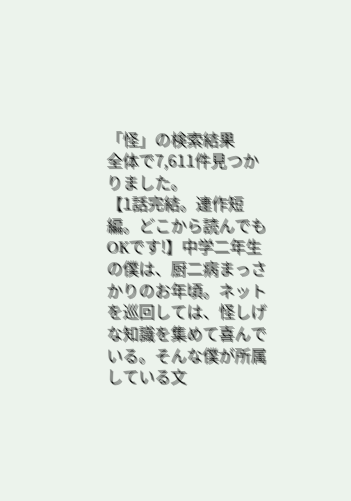「怪」の検索結果
全体で7,611件見つかりました。
【1話完結。連作短編。どこから読んでもOKです!】中学二年生の僕は、厨二病まっさかりのお年頃。ネットを巡回しては、怪しげな知識を集めて喜んでいる。そんな僕が所属している文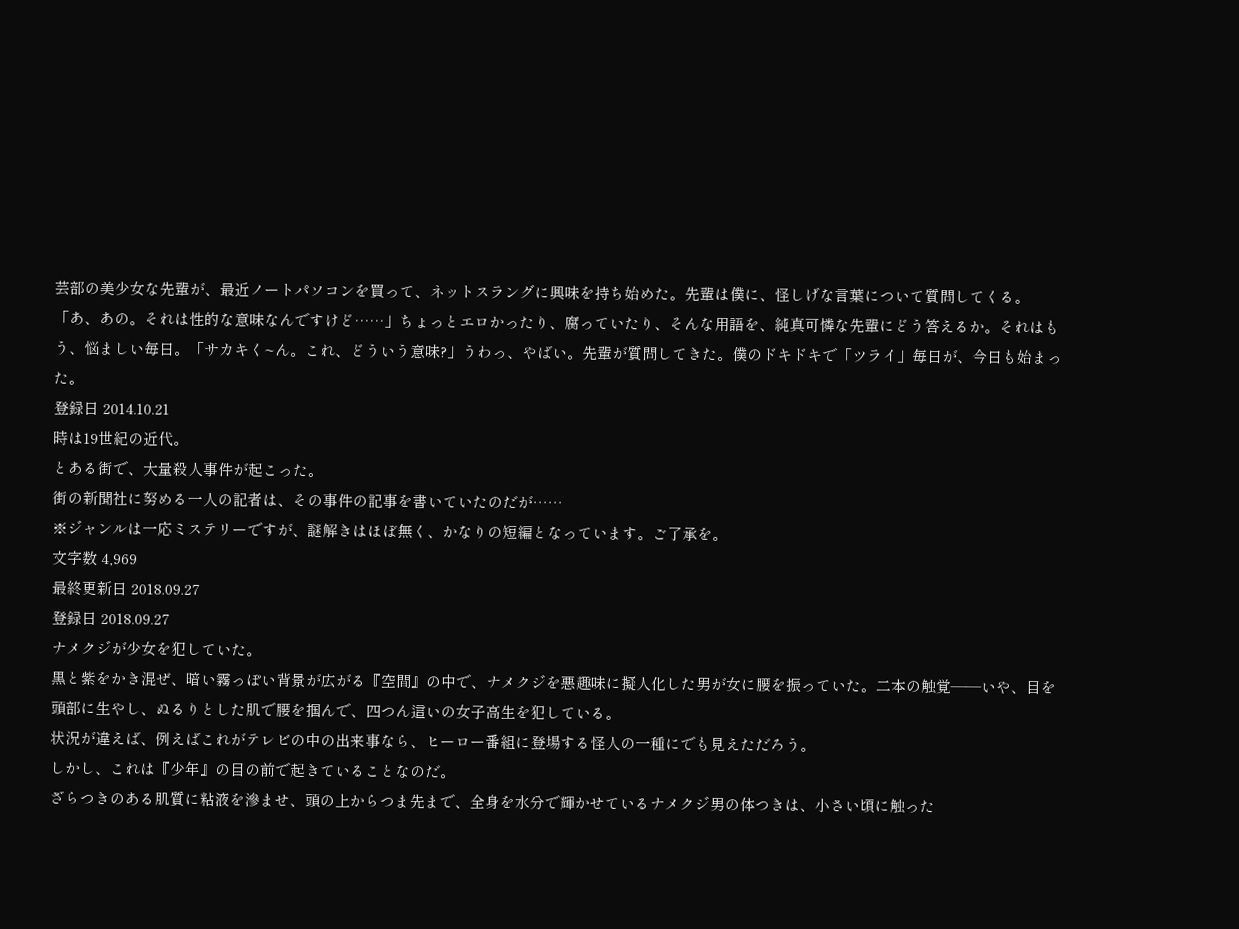芸部の美少女な先輩が、最近ノートパソコンを買って、ネットスラングに興味を持ち始めた。先輩は僕に、怪しげな言葉について質問してくる。「あ、あの。それは性的な意味なんですけど……」ちょっとエロかったり、腐っていたり、そんな用語を、純真可憐な先輩にどう答えるか。それはもう、悩ましい毎日。「サカキく~ん。これ、どういう意味?」うわっ、やばい。先輩が質問してきた。僕のドキドキで「ツライ」毎日が、今日も始まった。
登録日 2014.10.21
時は19世紀の近代。
とある街で、大量殺人事件が起こった。
街の新聞社に努める一人の記者は、その事件の記事を書いていたのだが……
※ジャンルは一応ミステリーですが、謎解きはほぼ無く、かなりの短編となっています。ご了承を。
文字数 4,969
最終更新日 2018.09.27
登録日 2018.09.27
ナメクジが少女を犯していた。
黒と紫をかき混ぜ、暗い霧っぽい背景が広がる『空間』の中で、ナメクジを悪趣味に擬人化した男が女に腰を振っていた。二本の触覚――いや、目を頭部に生やし、ぬるりとした肌で腰を掴んで、四つん這いの女子高生を犯している。
状況が違えば、例えばこれがテレビの中の出来事なら、ヒーロー番組に登場する怪人の一種にでも見えただろう。
しかし、これは『少年』の目の前で起きていることなのだ。
ざらつきのある肌質に粘液を滲ませ、頭の上からつま先まで、全身を水分で輝かせているナメクジ男の体つきは、小さい頃に触った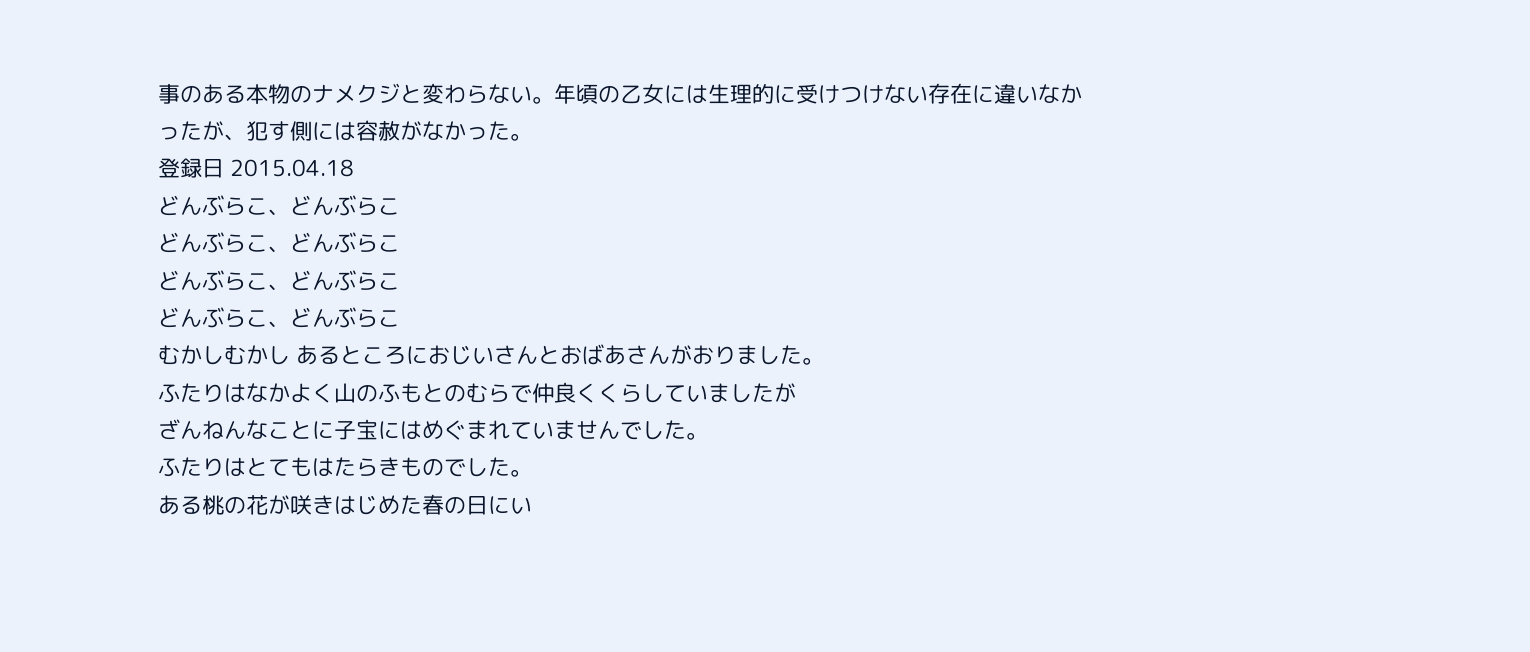事のある本物のナメクジと変わらない。年頃の乙女には生理的に受けつけない存在に違いなかったが、犯す側には容赦がなかった。
登録日 2015.04.18
どんぶらこ、どんぶらこ
どんぶらこ、どんぶらこ
どんぶらこ、どんぶらこ
どんぶらこ、どんぶらこ
むかしむかし あるところにおじいさんとおばあさんがおりました。
ふたりはなかよく山のふもとのむらで仲良くくらしていましたが
ざんねんなことに子宝にはめぐまれていませんでした。
ふたりはとてもはたらきものでした。
ある桃の花が咲きはじめた春の日にい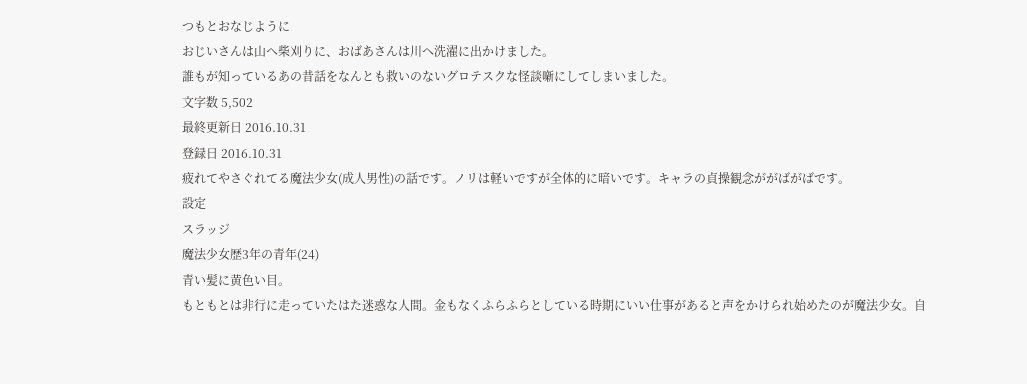つもとおなじように
おじいさんは山へ柴刈りに、おばあさんは川へ洗濯に出かけました。
誰もが知っているあの昔話をなんとも救いのないグロテスクな怪談噺にしてしまいました。
文字数 5,502
最終更新日 2016.10.31
登録日 2016.10.31
疲れてやさぐれてる魔法少女(成人男性)の話です。ノリは軽いですが全体的に暗いです。キャラの貞操観念ががばがばです。
設定
スラッジ
魔法少女歴3年の青年(24)
青い髪に黄色い目。
もともとは非行に走っていたはた迷惑な人間。金もなくふらふらとしている時期にいい仕事があると声をかけられ始めたのが魔法少女。自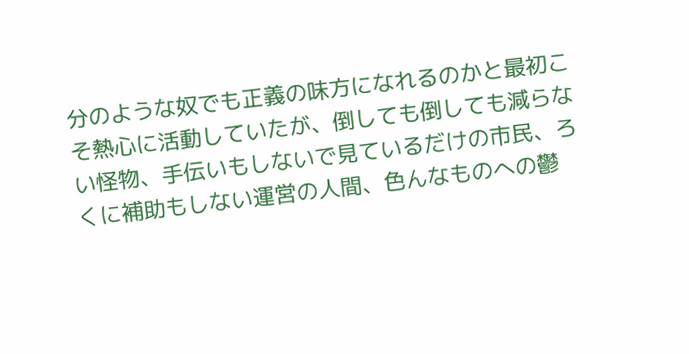分のような奴でも正義の味方になれるのかと最初こそ熱心に活動していたが、倒しても倒しても減らない怪物、手伝いもしないで見ているだけの市民、ろくに補助もしない運営の人間、色んなものへの鬱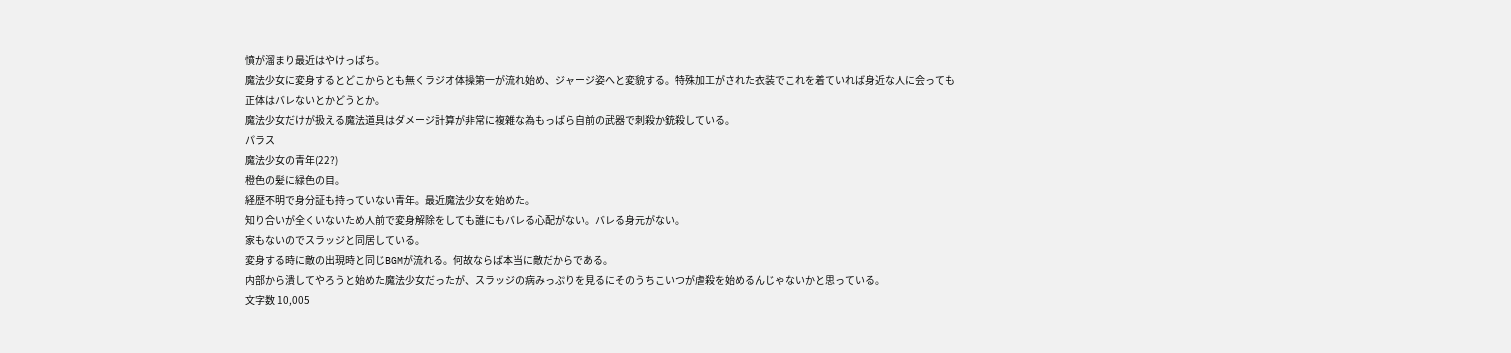憤が溜まり最近はやけっぱち。
魔法少女に変身するとどこからとも無くラジオ体操第一が流れ始め、ジャージ姿へと変貌する。特殊加工がされた衣装でこれを着ていれば身近な人に会っても正体はバレないとかどうとか。
魔法少女だけが扱える魔法道具はダメージ計算が非常に複雑な為もっぱら自前の武器で刺殺か銃殺している。
パラス
魔法少女の青年(22?)
橙色の髪に緑色の目。
経歴不明で身分証も持っていない青年。最近魔法少女を始めた。
知り合いが全くいないため人前で変身解除をしても誰にもバレる心配がない。バレる身元がない。
家もないのでスラッジと同居している。
変身する時に敵の出現時と同じBGMが流れる。何故ならば本当に敵だからである。
内部から潰してやろうと始めた魔法少女だったが、スラッジの病みっぷりを見るにそのうちこいつが虐殺を始めるんじゃないかと思っている。
文字数 10,005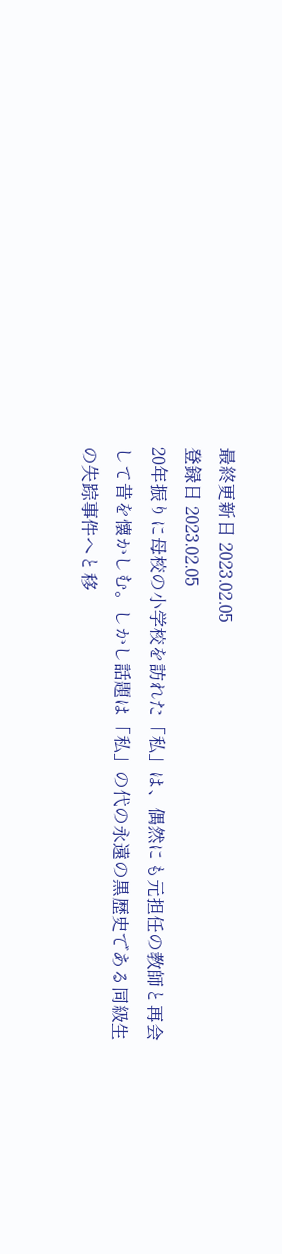最終更新日 2023.02.05
登録日 2023.02.05
20年振りに母校の小学校を訪れた「私」は、偶然にも元担任の教師と再会して昔を懐かしむ。しかし話題は「私」の代の永遠の黒歴史である同級生の失踪事件へと移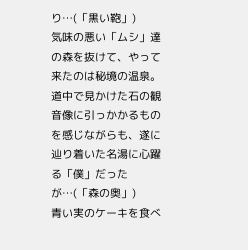り…(「黒い鞄」)
気味の悪い「ムシ」達の森を抜けて、やって来たのは秘境の温泉。道中で見かけた石の観音像に引っかかるものを感じながらも、遂に辿り着いた名湯に心躍る「僕」だったが…(「森の奥」)
青い実のケーキを食べ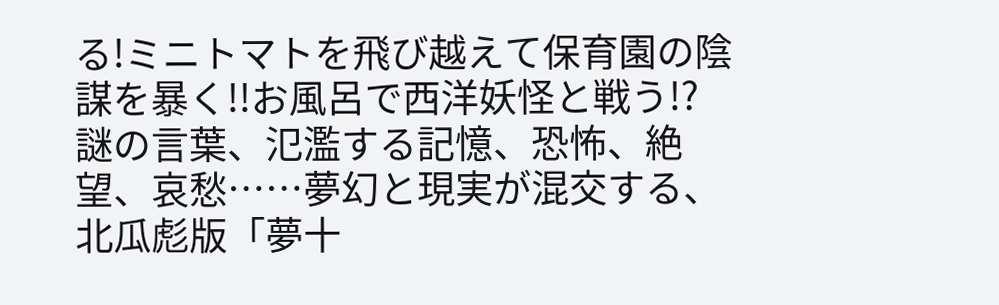る!ミニトマトを飛び越えて保育園の陰謀を暴く!!お風呂で西洋妖怪と戦う!?
謎の言葉、氾濫する記憶、恐怖、絶望、哀愁……夢幻と現実が混交する、北瓜彪版「夢十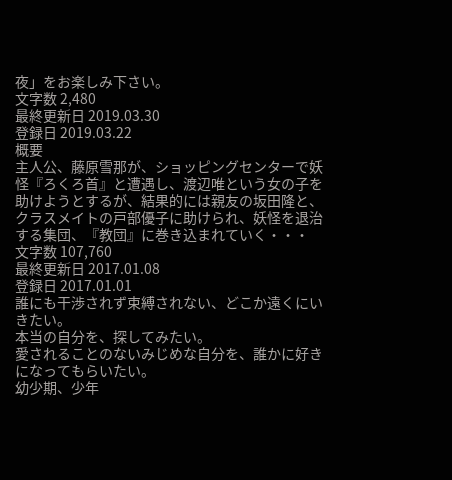夜」をお楽しみ下さい。
文字数 2,480
最終更新日 2019.03.30
登録日 2019.03.22
概要
主人公、藤原雪那が、ショッピングセンターで妖怪『ろくろ首』と遭遇し、渡辺唯という女の子を助けようとするが、結果的には親友の坂田隆と、クラスメイトの戸部優子に助けられ、妖怪を退治する集団、『教団』に巻き込まれていく・・・
文字数 107,760
最終更新日 2017.01.08
登録日 2017.01.01
誰にも干渉されず束縛されない、どこか遠くにいきたい。
本当の自分を、探してみたい。
愛されることのないみじめな自分を、誰かに好きになってもらいたい。
幼少期、少年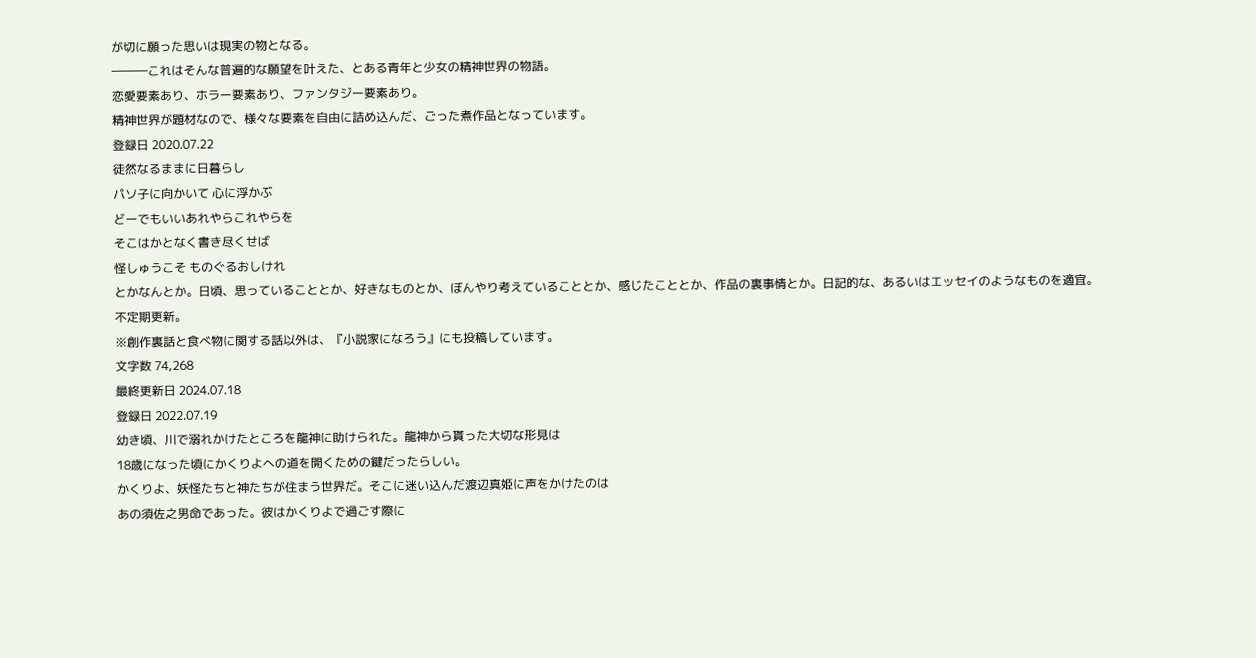が切に願った思いは現実の物となる。
―――これはそんな普遍的な願望を叶えた、とある青年と少女の精神世界の物語。
恋愛要素あり、ホラー要素あり、ファンタジー要素あり。
精神世界が題材なので、様々な要素を自由に詰め込んだ、ごった煮作品となっています。
登録日 2020.07.22
徒然なるままに日暮らし
パソ子に向かいて 心に浮かぶ
どーでもいいあれやらこれやらを
そこはかとなく書き尽くせば
怪しゅうこそ ものぐるおしけれ
とかなんとか。日頃、思っていることとか、好きなものとか、ぼんやり考えていることとか、感じたこととか、作品の裏事情とか。日記的な、あるいはエッセイのようなものを適宜。
不定期更新。
※創作裏話と食べ物に関する話以外は、『小説家になろう』にも投稿しています。
文字数 74,268
最終更新日 2024.07.18
登録日 2022.07.19
幼き頃、川で溺れかけたところを龍神に助けられた。龍神から貰った大切な形見は
18歳になった頃にかくりよへの道を開くための鍵だったらしい。
かくりよ、妖怪たちと神たちが住まう世界だ。そこに迷い込んだ渡辺真姫に声をかけたのは
あの須佐之男命であった。彼はかくりよで過ごす際に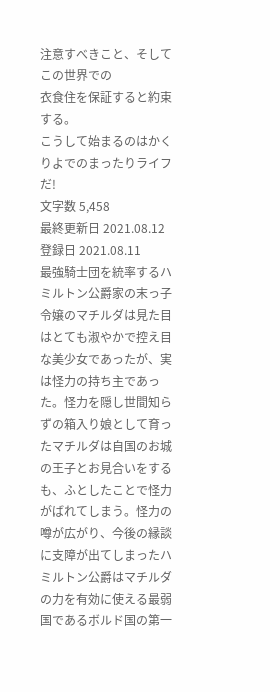注意すべきこと、そしてこの世界での
衣食住を保証すると約束する。
こうして始まるのはかくりよでのまったりライフだ!
文字数 5,458
最終更新日 2021.08.12
登録日 2021.08.11
最強騎士団を統率するハミルトン公爵家の末っ子令嬢のマチルダは見た目はとても淑やかで控え目な美少女であったが、実は怪力の持ち主であった。怪力を隠し世間知らずの箱入り娘として育ったマチルダは自国のお城の王子とお見合いをするも、ふとしたことで怪力がばれてしまう。怪力の噂が広がり、今後の縁談に支障が出てしまったハミルトン公爵はマチルダの力を有効に使える最弱国であるボルド国の第一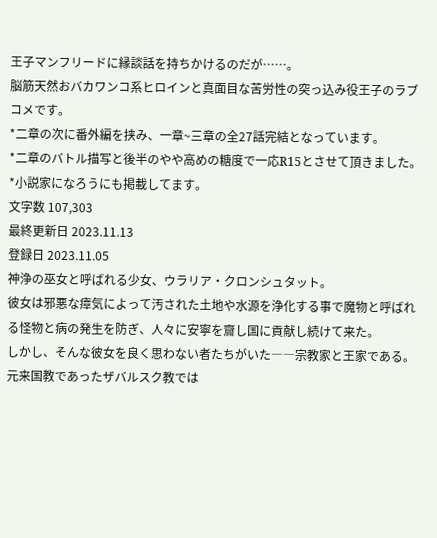王子マンフリードに縁談話を持ちかけるのだが……。
脳筋天然おバカワンコ系ヒロインと真面目な苦労性の突っ込み役王子のラブコメです。
*二章の次に番外編を挟み、一章~三章の全27話完結となっています。
*二章のバトル描写と後半のやや高めの糖度で一応R15とさせて頂きました。
*小説家になろうにも掲載してます。
文字数 107,303
最終更新日 2023.11.13
登録日 2023.11.05
神浄の巫女と呼ばれる少女、ウラリア・クロンシュタット。
彼女は邪悪な瘴気によって汚された土地や水源を浄化する事で魔物と呼ばれる怪物と病の発生を防ぎ、人々に安寧を齎し国に貢献し続けて来た。
しかし、そんな彼女を良く思わない者たちがいた――宗教家と王家である。
元来国教であったザバルスク教では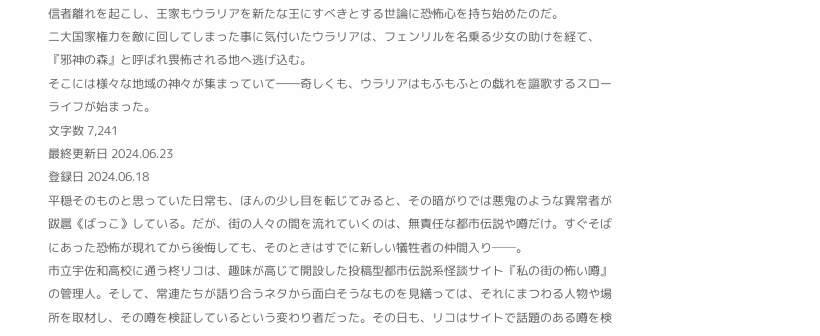信者離れを起こし、王家もウラリアを新たな王にすべきとする世論に恐怖心を持ち始めたのだ。
二大国家権力を敵に回してしまった事に気付いたウラリアは、フェンリルを名乗る少女の助けを経て、『邪神の森』と呼ばれ畏怖される地へ逃げ込む。
そこには様々な地域の神々が集まっていて――奇しくも、ウラリアはもふもふとの戯れを謳歌するスローライフが始まった。
文字数 7,241
最終更新日 2024.06.23
登録日 2024.06.18
平穏そのものと思っていた日常も、ほんの少し目を転じてみると、その暗がりでは悪鬼のような異常者が跋扈《ばっこ》している。だが、街の人々の間を流れていくのは、無責任な都市伝説や噂だけ。すぐそばにあった恐怖が現れてから後悔しても、そのときはすでに新しい犠牲者の仲間入り──。
市立宇佐和高校に通う柊リコは、趣味が高じて開設した投稿型都市伝説系怪談サイト『私の街の怖い噂』の管理人。そして、常連たちが語り合うネタから面白そうなものを見繕っては、それにまつわる人物や場所を取材し、その噂を検証しているという変わり者だった。その日も、リコはサイトで話題のある噂を検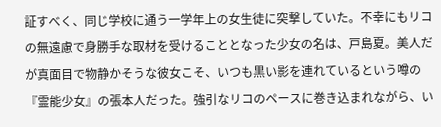証すべく、同じ学校に通う一学年上の女生徒に突撃していた。不幸にもリコの無遠慮で身勝手な取材を受けることとなった少女の名は、戸島夏。美人だが真面目で物静かそうな彼女こそ、いつも黒い影を連れているという噂の『霊能少女』の張本人だった。強引なリコのペースに巻き込まれながら、い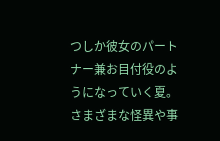つしか彼女のパートナー兼お目付役のようになっていく夏。さまざまな怪異や事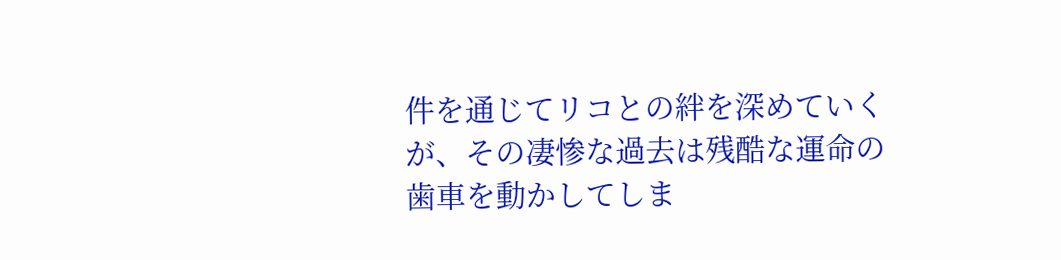件を通じてリコとの絆を深めていくが、その凄惨な過去は残酷な運命の歯車を動かしてしま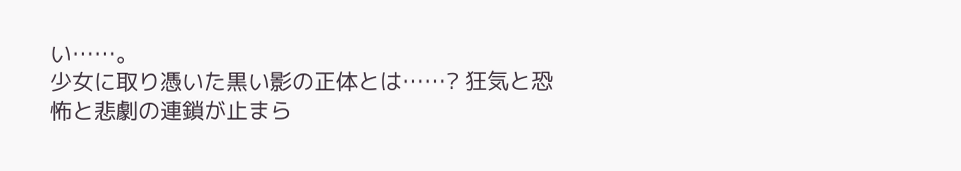い……。
少女に取り憑いた黒い影の正体とは……? 狂気と恐怖と悲劇の連鎖が止まら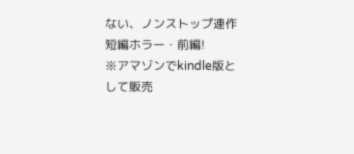ない、ノンストップ連作短編ホラー・前編!
※アマゾンでkindle版として販売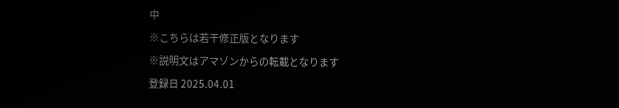中
※こちらは若干修正版となります
※説明文はアマゾンからの転載となります
登録日 2025.04.01